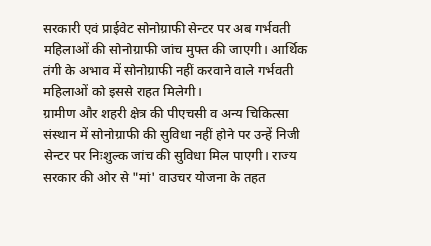सरकारी एवं प्राईवेट सोनोग्राफी सेन्टर पर अब गर्भवती महिलाओं की सोनोग्राफी जांच मुफ्त की जाएगी। आर्थिक तंगी के अभाव में सोनोग्राफी नहीं करवाने वाले गर्भवती महिलाओं को इससे राहत मिलेगी।
ग्रामीण और शहरी क्षेत्र की पीएचसी व अन्य चिकित्सा संस्थान में सोनोग्राफी की सुविधा नहीं होने पर उन्हें निजी सेन्टर पर निःशुल्क जांच की सुविधा मिल पाएगी। राज्य सरकार की ओर से "मां' वाउचर योजना के तहत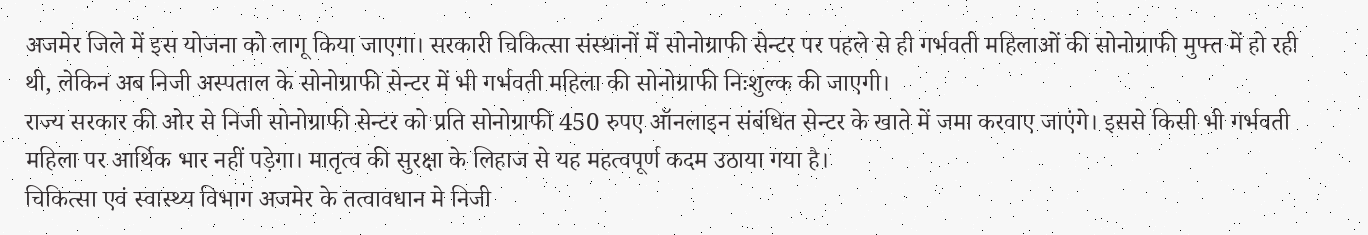अजमेर जिले में इस योजना को लागू किया जाएगा। सरकारी चिकित्सा संस्थानों में सोनोग्राफी सेन्टर पर पहले से ही गर्भवती महिलाओं की सोनोग्राफी मुफ्त में हो रही थी, लेकिन अब निजी अस्पताल के सोनोग्राफी सेन्टर में भी गर्भवती महिला की सोनोग्राफी निःशुल्क की जाएगी।
राज्य सरकार की ओर से निजी सोनोग्राफी सेन्टर को प्रति सोनोग्राफी 450 रुपए ऑनलाइन संबंधित सेन्टर के खाते में जमा करवाए जाएंगे। इससे किसी भी गर्भवती महिला पर आर्थिक भार नहीं पड़ेगा। मातृत्व की सुरक्षा के लिहाज से यह महत्वपूर्ण कदम उठाया गया है।
चिकित्सा एवं स्वास्थ्य विभाग अजमेर के तत्वावधान मे निजी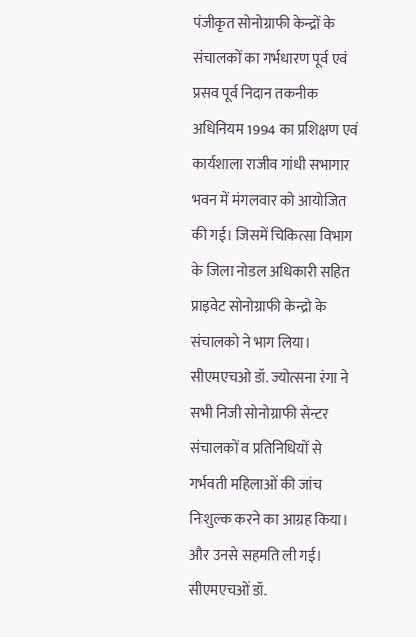पंजीकृत सोनोग्राफी केन्द्रों के संचालकों का गर्भधारण पूर्व एवं प्रसव पूर्व निदान तकनीक अधिनियम 1994 का प्रशिक्षण एवं कार्यशाला राजीव गांधी सभागार भवन में मंगलवार को आयोजित की गई। जिसमें चिकित्सा विभाग के जिला नोडल अधिकारी सहित प्राइवेट सोनोग्राफी केन्द्रो के संचालको ने भाग लिया।
सीएमएचओ डॉ. ज्योत्सना रंगा ने सभी निजी सोनोग्राफी सेन्टर संचालकों व प्रतिनिधियों से गर्भवती महिलाओं की जांच निःशुल्क करने का आग्रह किया। और उनसे सहमति ली गई।
सीएमएचओं डॉ.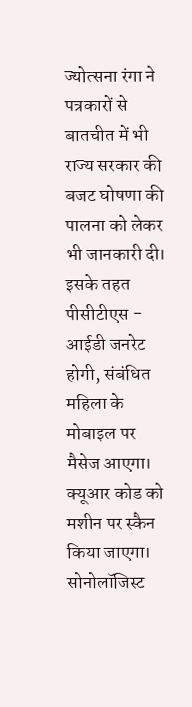ज्योत्सना रंगा ने पत्रकारों से बातचीत में भी राज्य सरकार की बजट घोषणा की पालना को लेकर भी जानकारी दी। इसके तहत पीसीटीएस - आईडी जनरेट होगी, संबंधित महिला के मोबाइल पर मैसेज आएगा। क्यूआर कोड को मशीन पर स्कैन किया जाएगा। सोनोलॉजिस्ट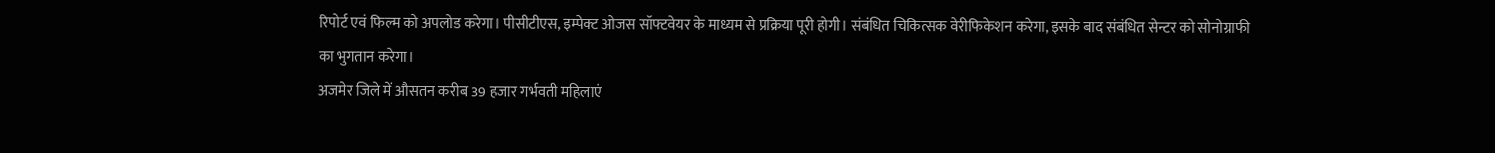रिपोर्ट एवं फिल्म को अपलोड करेगा। पीसीटीएस, इम्पेक्ट ओजस सॉफ्टवेयर के माध्यम से प्रक्रिया पूरी होगी। संबंधित चिकित्सक वेरीफिकेशन करेगा, इसके बाद संबंधित सेन्टर को सोनोग्राफी का भुगतान करेगा।
अजमेर जिले में औसतन करीब 39 हजार गर्भवती महिलाएं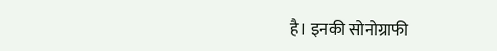है। इनकी सोनोग्राफी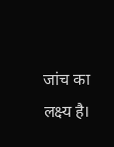जांच का लक्ष्य है।